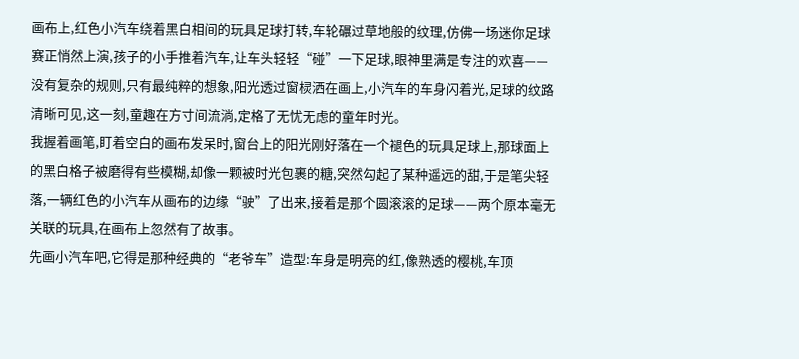画布上,红色小汽车绕着黑白相间的玩具足球打转,车轮碾过草地般的纹理,仿佛一场迷你足球赛正悄然上演,孩子的小手推着汽车,让车头轻轻“碰”一下足球,眼神里满是专注的欢喜——没有复杂的规则,只有最纯粹的想象,阳光透过窗棂洒在画上,小汽车的车身闪着光,足球的纹路清晰可见,这一刻,童趣在方寸间流淌,定格了无忧无虑的童年时光。
我握着画笔,盯着空白的画布发呆时,窗台上的阳光刚好落在一个褪色的玩具足球上,那球面上的黑白格子被磨得有些模糊,却像一颗被时光包裹的糖,突然勾起了某种遥远的甜,于是笔尖轻落,一辆红色的小汽车从画布的边缘“驶”了出来,接着是那个圆滚滚的足球——两个原本毫无关联的玩具,在画布上忽然有了故事。
先画小汽车吧,它得是那种经典的“老爷车”造型:车身是明亮的红,像熟透的樱桃,车顶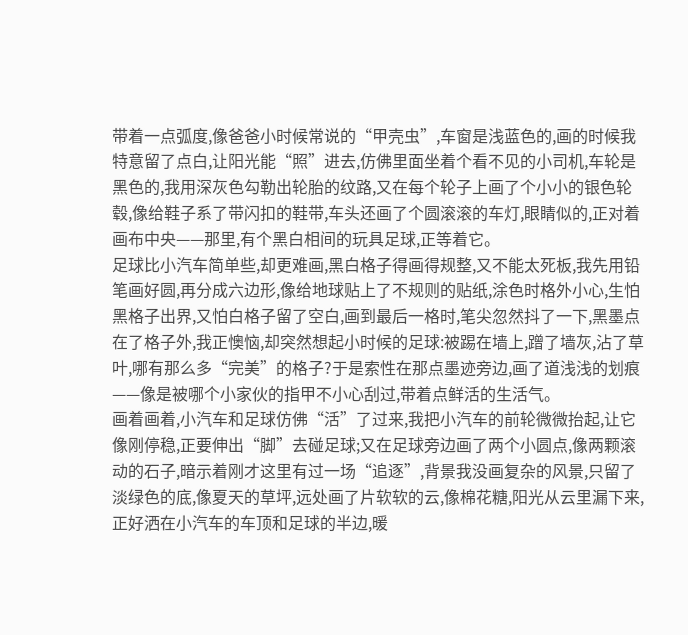带着一点弧度,像爸爸小时候常说的“甲壳虫”,车窗是浅蓝色的,画的时候我特意留了点白,让阳光能“照”进去,仿佛里面坐着个看不见的小司机,车轮是黑色的,我用深灰色勾勒出轮胎的纹路,又在每个轮子上画了个小小的银色轮毂,像给鞋子系了带闪扣的鞋带,车头还画了个圆滚滚的车灯,眼睛似的,正对着画布中央——那里,有个黑白相间的玩具足球,正等着它。
足球比小汽车简单些,却更难画,黑白格子得画得规整,又不能太死板,我先用铅笔画好圆,再分成六边形,像给地球贴上了不规则的贴纸,涂色时格外小心,生怕黑格子出界,又怕白格子留了空白,画到最后一格时,笔尖忽然抖了一下,黑墨点在了格子外,我正懊恼,却突然想起小时候的足球:被踢在墙上,蹭了墙灰,沾了草叶,哪有那么多“完美”的格子?于是索性在那点墨迹旁边,画了道浅浅的划痕——像是被哪个小家伙的指甲不小心刮过,带着点鲜活的生活气。
画着画着,小汽车和足球仿佛“活”了过来,我把小汽车的前轮微微抬起,让它像刚停稳,正要伸出“脚”去碰足球;又在足球旁边画了两个小圆点,像两颗滚动的石子,暗示着刚才这里有过一场“追逐”,背景我没画复杂的风景,只留了淡绿色的底,像夏天的草坪,远处画了片软软的云,像棉花糖,阳光从云里漏下来,正好洒在小汽车的车顶和足球的半边,暖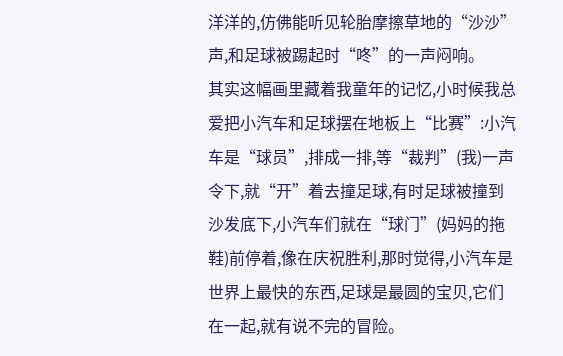洋洋的,仿佛能听见轮胎摩擦草地的“沙沙”声,和足球被踢起时“咚”的一声闷响。
其实这幅画里藏着我童年的记忆,小时候我总爱把小汽车和足球摆在地板上“比赛”:小汽车是“球员”,排成一排,等“裁判”(我)一声令下,就“开”着去撞足球,有时足球被撞到沙发底下,小汽车们就在“球门”(妈妈的拖鞋)前停着,像在庆祝胜利,那时觉得,小汽车是世界上最快的东西,足球是最圆的宝贝,它们在一起,就有说不完的冒险。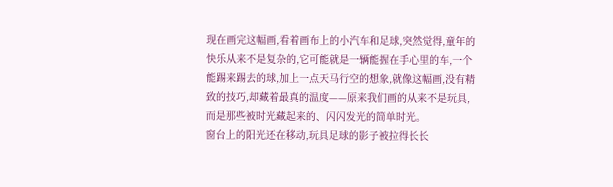现在画完这幅画,看着画布上的小汽车和足球,突然觉得,童年的快乐从来不是复杂的,它可能就是一辆能握在手心里的车,一个能踢来踢去的球,加上一点天马行空的想象,就像这幅画,没有精致的技巧,却藏着最真的温度——原来我们画的从来不是玩具,而是那些被时光藏起来的、闪闪发光的简单时光。
窗台上的阳光还在移动,玩具足球的影子被拉得长长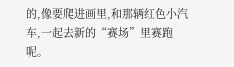的,像要爬进画里,和那辆红色小汽车,一起去新的“赛场”里赛跑呢。